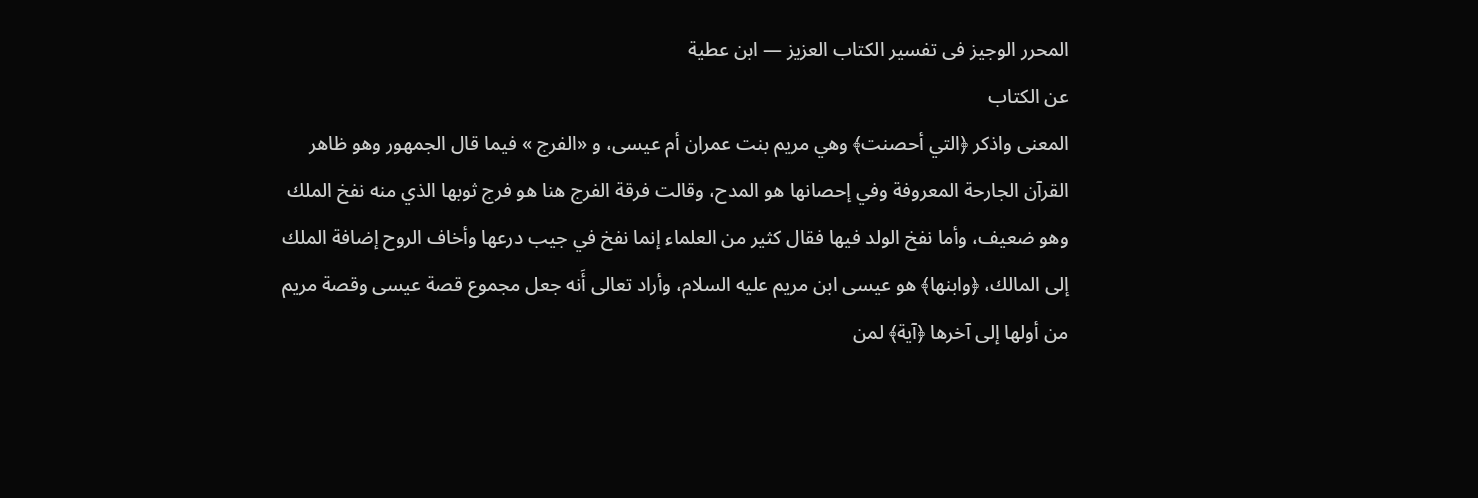المحرر الوجيز فى تفسير الكتاب العزيز — ابن عطية
عن الكتاب
المعنى واذكر ﴿التي أحصنت﴾ وهي مريم بنت عمران أم عيسى، و «الفرج » فيما قال الجمهور وهو ظاهر القرآن الجارحة المعروفة وفي إحصانها هو المدح، وقالت فرقة الفرج هنا هو فرج ثوبها الذي منه نفخ الملك وهو ضعيف، وأما نفخ الولد فيها فقال كثير من العلماء إنما نفخ في جيب درعها وأخاف الروح إضافة الملك إلى المالك، ﴿وابنها﴾ هو عيسى ابن مريم عليه السلام، وأراد تعالى أَنه جعل مجموع قصة عيسى وقصة مريم من أولها إلى آخرها ﴿آية﴾ لمن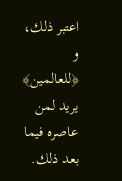اعتبر ذلك، و ﴿للعالمين﴾ يريد لمن عاصره فيما بعد ذلك.